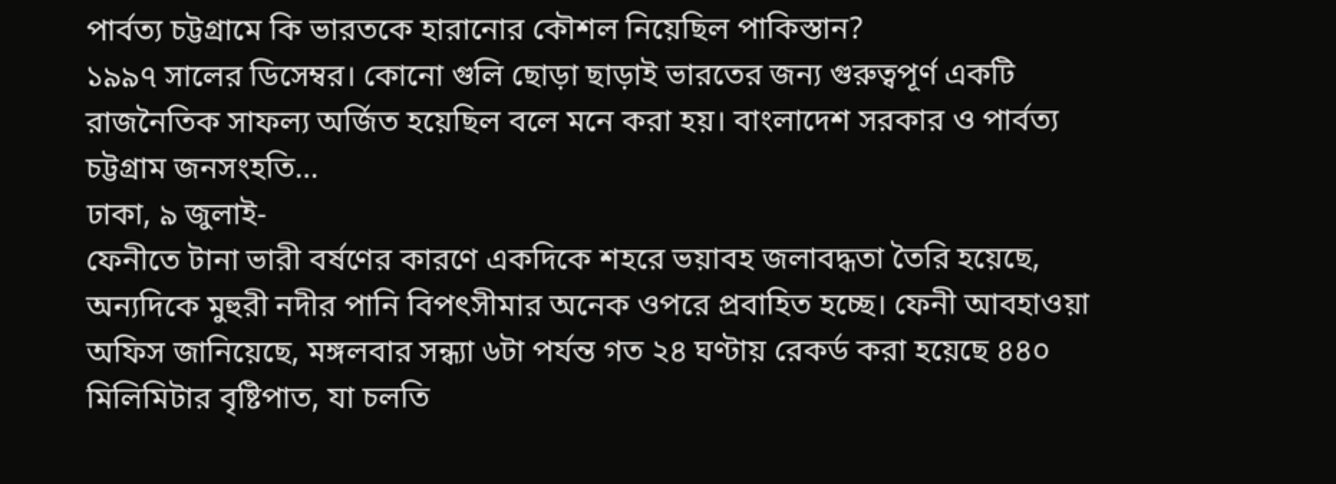পার্বত্য চট্টগ্রামে কি ভারতকে হারানোর কৌশল নিয়েছিল পাকিস্তান?
১৯৯৭ সালের ডিসেম্বর। কোনো গুলি ছোড়া ছাড়াই ভারতের জন্য গুরুত্বপূর্ণ একটি রাজনৈতিক সাফল্য অর্জিত হয়েছিল বলে মনে করা হয়। বাংলাদেশ সরকার ও পার্বত্য চট্টগ্রাম জনসংহতি…
ঢাকা, ৯ জুলাই-
ফেনীতে টানা ভারী বর্ষণের কারণে একদিকে শহরে ভয়াবহ জলাবদ্ধতা তৈরি হয়েছে, অন্যদিকে মুহুরী নদীর পানি বিপৎসীমার অনেক ওপরে প্রবাহিত হচ্ছে। ফেনী আবহাওয়া অফিস জানিয়েছে, মঙ্গলবার সন্ধ্যা ৬টা পর্যন্ত গত ২৪ ঘণ্টায় রেকর্ড করা হয়েছে ৪৪০ মিলিমিটার বৃষ্টিপাত, যা চলতি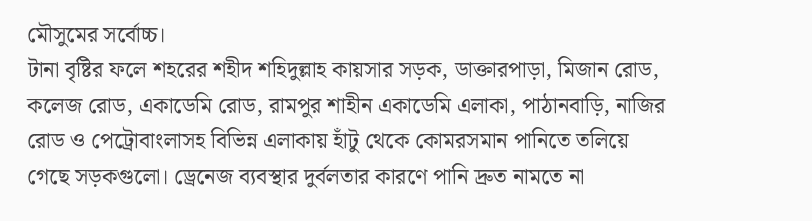মৌসুমের সর্বোচ্চ।
টানা বৃষ্টির ফলে শহরের শহীদ শহিদুল্লাহ কায়সার সড়ক, ডাক্তারপাড়া, মিজান রোড, কলেজ রোড, একাডেমি রোড, রামপুর শাহীন একাডেমি এলাকা, পাঠানবাড়ি, নাজির রোড ও পেট্রোবাংলাসহ বিভিন্ন এলাকায় হাঁটু থেকে কোমরসমান পানিতে তলিয়ে গেছে সড়কগুলো। ড্রেনেজ ব্যবস্থার দুর্বলতার কারণে পানি দ্রুত নামতে না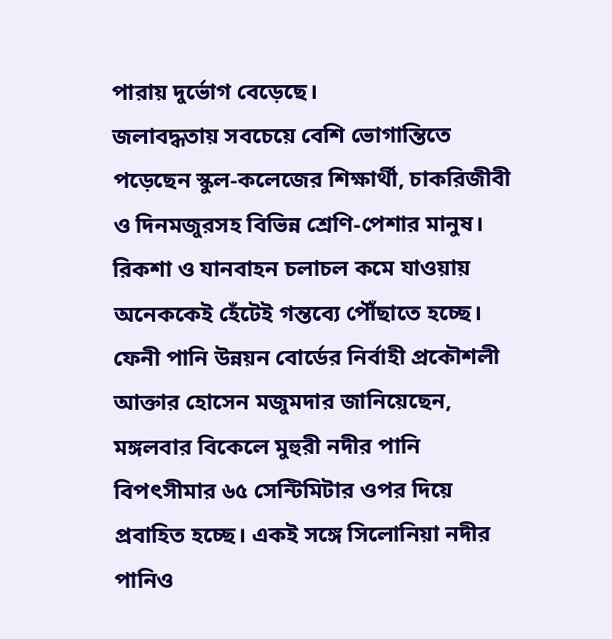পারায় দুর্ভোগ বেড়েছে।
জলাবদ্ধতায় সবচেয়ে বেশি ভোগান্তিতে পড়েছেন স্কুল-কলেজের শিক্ষার্থী, চাকরিজীবী ও দিনমজুরসহ বিভিন্ন শ্রেণি-পেশার মানুষ। রিকশা ও যানবাহন চলাচল কমে যাওয়ায় অনেককেই হেঁটেই গন্তব্যে পৌঁছাতে হচ্ছে।
ফেনী পানি উন্নয়ন বোর্ডের নির্বাহী প্রকৌশলী আক্তার হোসেন মজুমদার জানিয়েছেন, মঙ্গলবার বিকেলে মুহুরী নদীর পানি বিপৎসীমার ৬৫ সেন্টিমিটার ওপর দিয়ে প্রবাহিত হচ্ছে। একই সঙ্গে সিলোনিয়া নদীর পানিও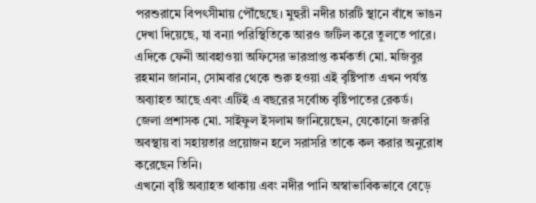পরশুরামে বিপৎসীমায় পৌঁছেছে। মুহুরী নদীর চারটি স্থানে বাঁধে ভাঙন দেখা দিয়েছে, যা বন্যা পরিস্থিতিকে আরও জটিল করে তুলতে পারে।
এদিকে ফেনী আবহাওয়া অফিসের ভারপ্রাপ্ত কর্মকর্তা মো. মজিবুর রহমান জানান, সোমবার থেকে শুরু হওয়া এই বৃষ্টিপাত এখন পর্যন্ত অব্যাহত আছে এবং এটিই এ বছরের সর্বোচ্চ বৃষ্টিপাতের রেকর্ড।
জেলা প্রশাসক মো. সাইফুল ইসলাম জানিয়েছেন, যেকোনো জরুরি অবস্থায় বা সহায়তার প্রয়োজন হলে সরাসরি তাকে কল করার অনুরোধ করেছেন তিনি।
এখনো বৃষ্টি অব্যাহত থাকায় এবং নদীর পানি অস্বাভাবিকভাবে বেড়ে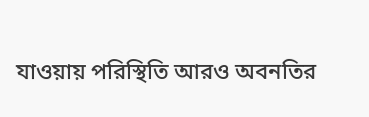যাওয়ায় পরিস্থিতি আরও অবনতির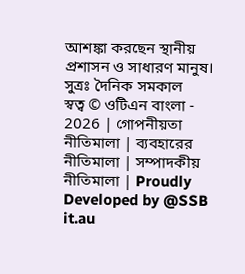আশঙ্কা করছেন স্থানীয় প্রশাসন ও সাধারণ মানুষ।
সুত্রঃ দৈনিক সমকাল
স্বত্ব © ওটিএন বাংলা - 2026 | গোপনীয়তা নীতিমালা | ব্যবহারের নীতিমালা | সম্পাদকীয় নীতিমালা | Proudly Developed by @SSB it.au